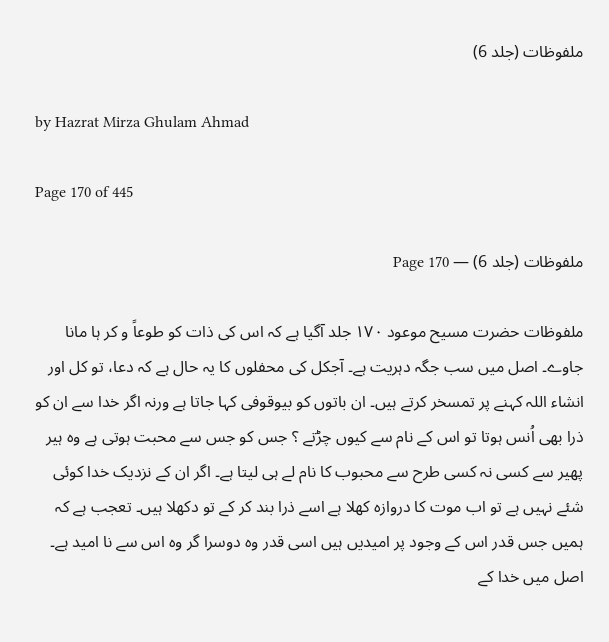ملفوظات (جلد 6)

by Hazrat Mirza Ghulam Ahmad

Page 170 of 445

ملفوظات (جلد 6) — Page 170

ملفوظات حضرت مسیح موعود ۱۷۰ جلد آگیا ہے کہ اس کی ذات کو طوعاً و کر ہا مانا جاوے۔ اصل میں سب جگہ دہریت ہے۔ آجکل کی محفلوں کا یہ حال ہے کہ دعا، تو کل اور انشاء اللہ کہنے پر تمسخر کرتے ہیں۔ ان باتوں کو بیوقوفی کہا جاتا ہے ورنہ اگر خدا سے ان کو ذرا بھی اُنس ہوتا تو اس کے نام سے کیوں چڑتے ؟ جس کو جس سے محبت ہوتی ہے وہ ہیر پھیر سے کسی نہ کسی طرح سے محبوب کا نام لے ہی لیتا ہے۔ اگر ان کے نزدیک خدا کوئی شئے نہیں ہے تو اب موت کا دروازہ کھلا ہے اسے ذرا بند کر کے تو دکھلا ہیں۔ تعجب ہے کہ ہمیں جس قدر اس کے وجود پر امیدیں ہیں اسی قدر وہ دوسرا گر وہ اس سے نا امید ہے۔ اصل میں خدا کے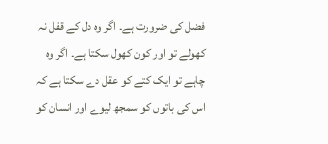فضل کی ضرورت ہے۔ اگر وہ دل کے قفل نہ کھولے تو اور کون کھول سکتا ہے۔ اگر وہ چاہے تو ایک کتے کو عقل دے سکتا ہے کہ اس کی باتوں کو سمجھ لیوے اور انسان کو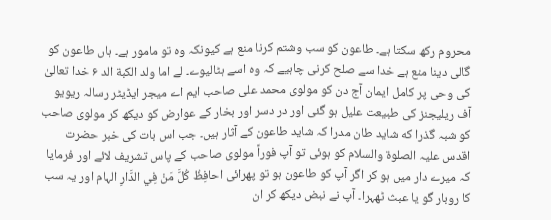محروم رکھ سکتا ہے۔ طاعون کو سب وشتم کرنا منع ہے کیونکہ وہ تو مامور ہے۔ ہاں طاعون کو گالی دینا منع ہے خدا سے صلح کرنی چاہیے کہ وہ اسے ہٹالیوے۔ لے اما ولد الكبة الد ۶ خدا تعالیٰ کی وحی پر کامل ایمان آج دن کو مولوی محمد علی صاحب ایم اے میجر ایڈیٹر رسالہ ریویو آف ریلیجنز کی طبیعت علیل ہو گئی اور در دسر اور بخار کے عوارض کو دیکھ کر مولوی صاحب کو شبہ گذرا که شاید طان مدرا کہ شاید طاعون کے آثار ہیں۔ جب اس بات کی خبر حضرت اقدس علیہ الصلوۃ والسلام کو ہوئی تو آپ فوراً مولوی صاحب کے پاس تشریف لائے اور فرمایا کہ میرے دار میں ہو کر اگر آپ کو طاعون ہو تو پھرائی احافِظُ كُلَّ مَنْ فِي الدَّارِ الہام اور یہ سب کا روبار گو یا عبث ٹھہرا۔ آپ نے نبض دیکھ کر ان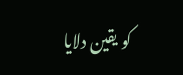کو یقین دلایا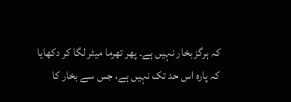کہ ہرگز بخار نہیں ہے۔ پھر تھرما میٹر لگا کر دکھایا کہ پارہ اس حد تک نہیں ہے، جس سے بخار کا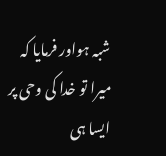شبہ ہواور فرمایا کہ میرا تو خدا کی وحی پر ایسا ہی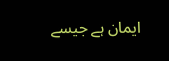ایمان ہے جیسے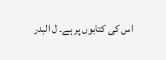اس کی کتابوں پر ہے۔ ل البدر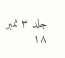جلد ۳ نمبر ۱۸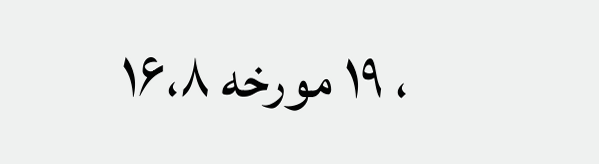، ۱۹ مورخه ۱۶،۸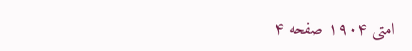امتی ۱۹۰۴ صفحه ۴